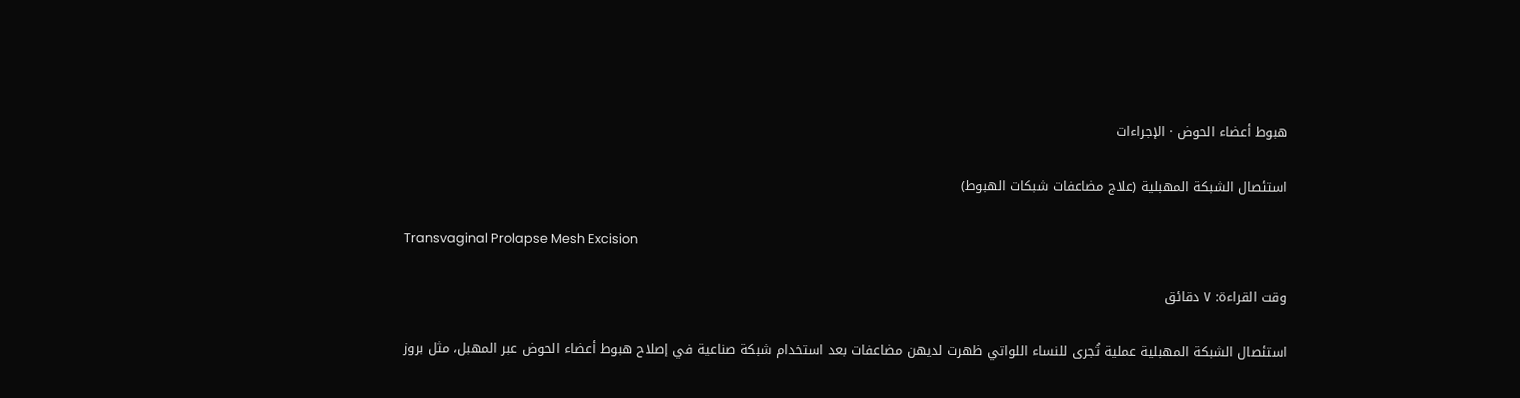هبوط أعضاء الحوض · الإجراءات

استئصال الشبكة المهبلية (علاج مضاعفات شبكات الهبوط)

Transvaginal Prolapse Mesh Excision

وقت القراءة: ٧ دقائق

استئصال الشبكة المهبلية عملية تُجرى للنساء اللواتي ظهرت لديهن مضاعفات بعد استخدام شبكة صناعية في إصلاح هبوط أعضاء الحوض عبر المهبل، مثل بروز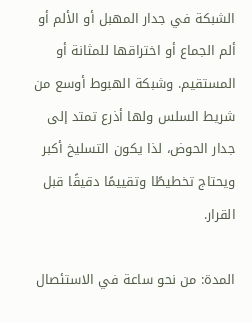الشبكة في جدار المهبل أو الألم أو ألم الجماع أو اختراقها للمثانة أو المستقيم. وشبكة الهبوط أوسع من شريط السلس ولها أذرع تمتد إلى جدار الحوض، لذا يكون التسليخ أكبر ويحتاج تخطيطًا وتقييمًا دقيقًا قبل القرار.

المدة: من نحو ساعة في الاستئصال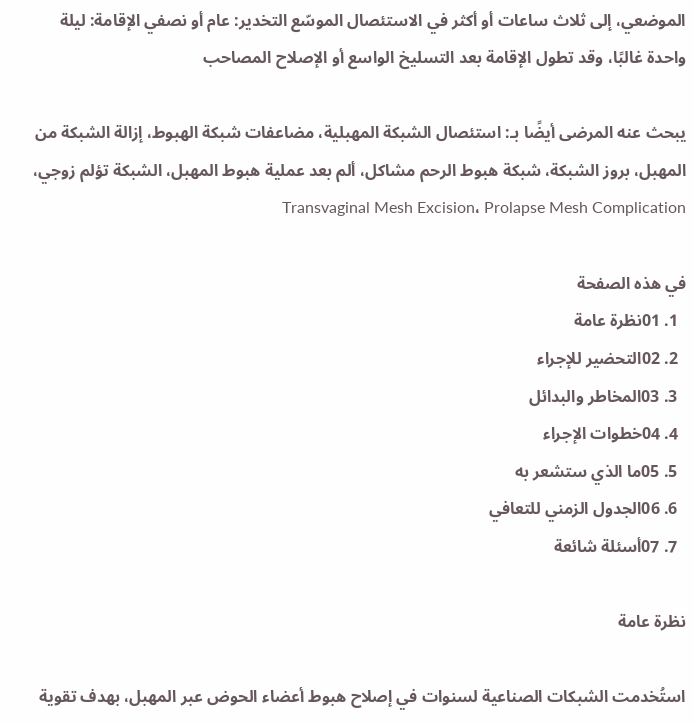الموضعي، إلى ثلاث ساعات أو أكثر في الاستئصال الموسّع التخدير: عام أو نصفي الإقامة: ليلة واحدة غالبًا، وقد تطول الإقامة بعد التسليخ الواسع أو الإصلاح المصاحب

يبحث عنه المرضى أيضًا بـ: استئصال الشبكة المهبلية، مضاعفات شبكة الهبوط، إزالة الشبكة من المهبل، بروز الشبكة، شبكة هبوط الرحم مشاكل، ألم بعد عملية هبوط المهبل، الشبكة تؤلم زوجي، Transvaginal Mesh Excision، Prolapse Mesh Complication

في هذه الصفحة
  1. 01نظرة عامة
  2. 02التحضير للإجراء
  3. 03المخاطر والبدائل
  4. 04خطوات الإجراء
  5. 05ما الذي ستشعر به
  6. 06الجدول الزمني للتعافي
  7. 07أسئلة شائعة

نظرة عامة

استُخدمت الشبكات الصناعية لسنوات في إصلاح هبوط أعضاء الحوض عبر المهبل، بهدف تقوية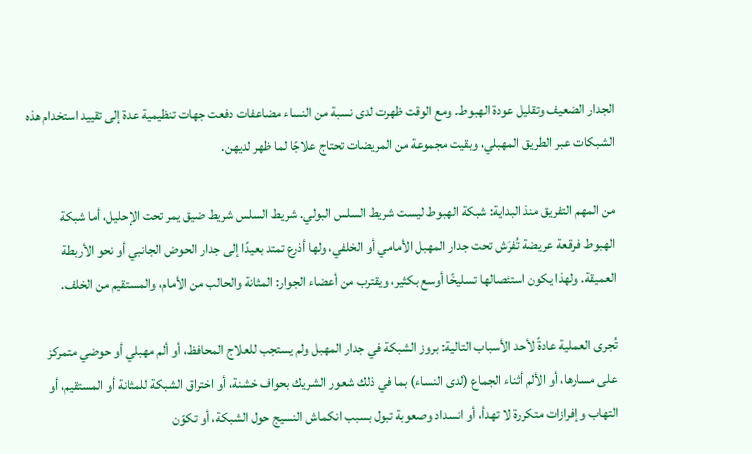الجدار الضعيف وتقليل عودة الهبوط. ومع الوقت ظهرت لدى نسبة من النساء مضاعفات دفعت جهات تنظيمية عدة إلى تقييد استخدام هذه الشبكات عبر الطريق المهبلي، وبقيت مجموعة من المريضات تحتاج علاجًا لما ظهر لديهن.

من المهم التفريق منذ البداية: شبكة الهبوط ليست شريط السلس البولي. شريط السلس شريط ضيق يمر تحت الإحليل، أما شبكة الهبوط فرقعة عريضة تُفرَش تحت جدار المهبل الأمامي أو الخلفي، ولها أذرع تمتد بعيدًا إلى جدار الحوض الجانبي أو نحو الأربطة العميقة. ولهذا يكون استئصالها تسليخًا أوسع بكثير، ويقترب من أعضاء الجوار: المثانة والحالب من الأمام، والمستقيم من الخلف.

تُجرى العملية عادةً لأحد الأسباب التالية: بروز الشبكة في جدار المهبل ولم يستجب للعلاج المحافظ، أو ألم مهبلي أو حوضي متمركز على مسارها، أو الألم أثناء الجماع (لدى النساء) بما في ذلك شعور الشريك بحواف خشنة، أو اختراق الشبكة للمثانة أو المستقيم، أو التهاب وإفرازات متكررة لا تهدأ، أو انسداد وصعوبة تبول بسبب انكماش النسيج حول الشبكة، أو تكوّن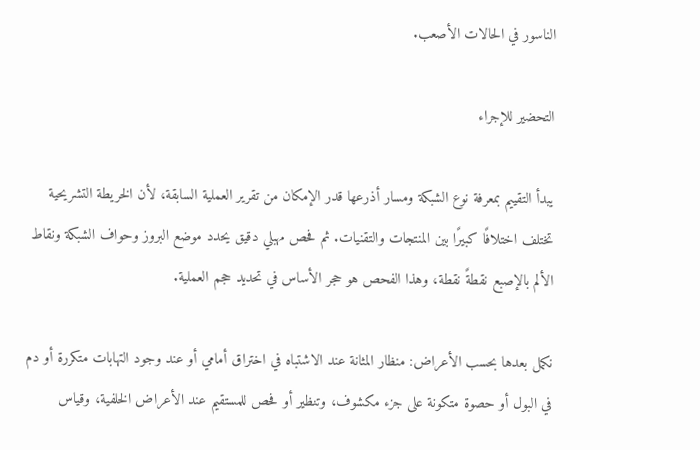الناسور في الحالات الأصعب.

التحضير للإجراء

يبدأ التقييم بمعرفة نوع الشبكة ومسار أذرعها قدر الإمكان من تقرير العملية السابقة، لأن الخريطة التشريحية تختلف اختلافًا كبيرًا بين المنتجات والتقنيات. ثم فحص مهبلي دقيق يحدد موضع البروز وحواف الشبكة ونقاط الألم بالإصبع نقطةً نقطة، وهذا الفحص هو حجر الأساس في تحديد حجم العملية.

نكمل بعدها بحسب الأعراض: منظار المثانة عند الاشتباه في اختراق أمامي أو عند وجود التهابات متكررة أو دم في البول أو حصوة متكونة على جزء مكشوف، وتنظير أو فحص للمستقيم عند الأعراض الخلفية، وقياس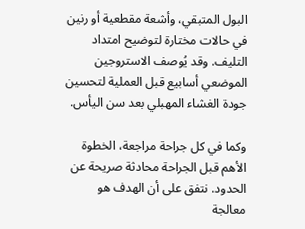البول المتبقي، وأشعة مقطعية أو رنين في حالات مختارة لتوضيح امتداد التليف. وقد يُوصف الاستروجين الموضعي أسابيع قبل العملية لتحسين جودة الغشاء المهبلي بعد سن اليأس.

وكما في كل جراحة مراجعة، الخطوة الأهم قبل الجراحة محادثة صريحة عن الحدود. نتفق على أن الهدف هو معالجة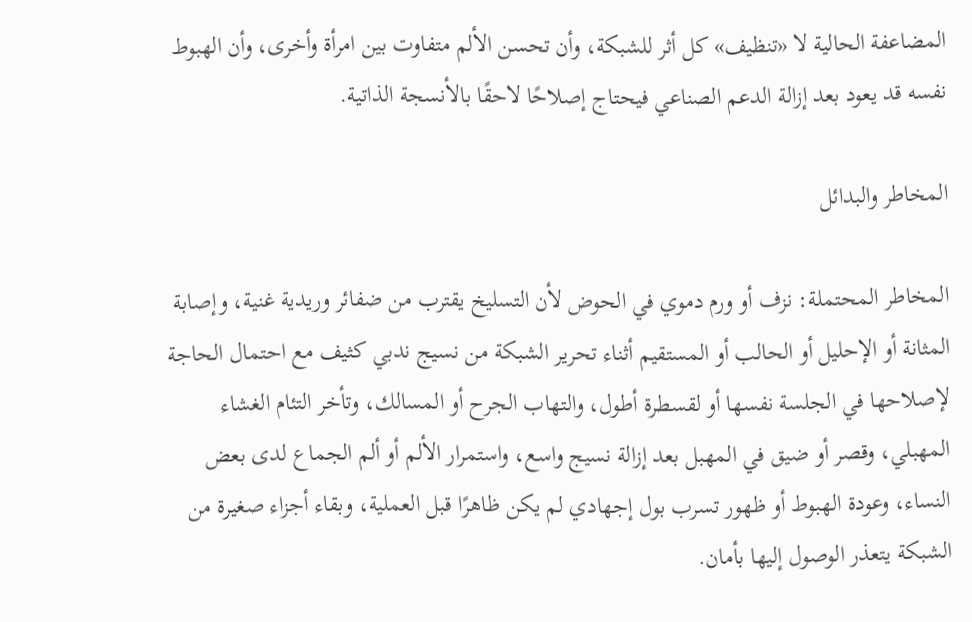المضاعفة الحالية لا «تنظيف» كل أثر للشبكة، وأن تحسن الألم متفاوت بين امرأة وأخرى، وأن الهبوط نفسه قد يعود بعد إزالة الدعم الصناعي فيحتاج إصلاحًا لاحقًا بالأنسجة الذاتية.

المخاطر والبدائل

المخاطر المحتملة: نزف أو ورم دموي في الحوض لأن التسليخ يقترب من ضفائر وريدية غنية، وإصابة المثانة أو الإحليل أو الحالب أو المستقيم أثناء تحرير الشبكة من نسيج ندبي كثيف مع احتمال الحاجة لإصلاحها في الجلسة نفسها أو لقسطرة أطول، والتهاب الجرح أو المسالك، وتأخر التئام الغشاء المهبلي، وقصر أو ضيق في المهبل بعد إزالة نسيج واسع، واستمرار الألم أو ألم الجماع لدى بعض النساء، وعودة الهبوط أو ظهور تسرب بول إجهادي لم يكن ظاهرًا قبل العملية، وبقاء أجزاء صغيرة من الشبكة يتعذر الوصول إليها بأمان.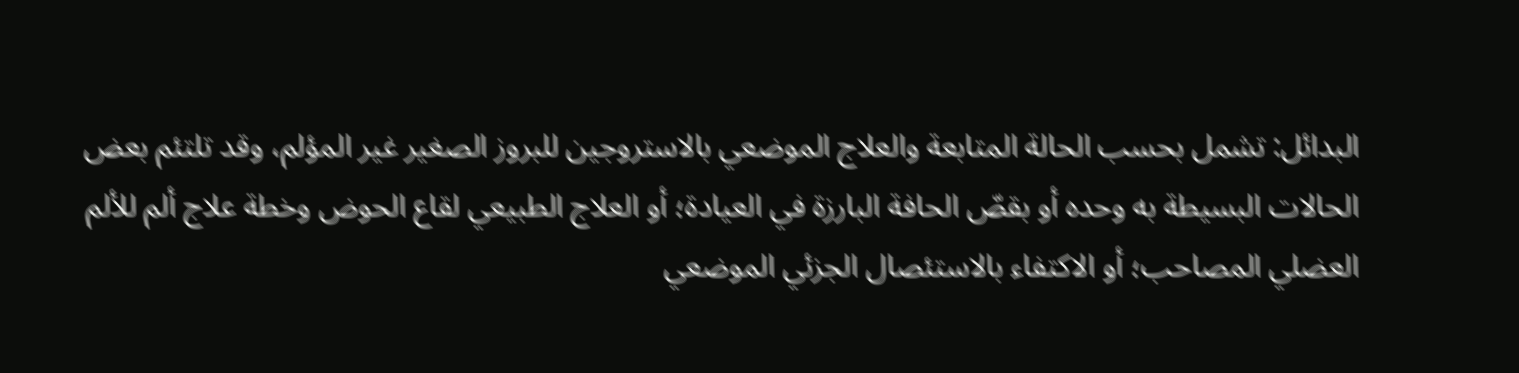البدائل: تشمل بحسب الحالة المتابعة والعلاج الموضعي بالاستروجين للبروز الصغير غير المؤلم، وقد تلتئم بعض الحالات البسيطة به وحده أو بقصّ الحافة البارزة في العيادة؛ أو العلاج الطبيعي لقاع الحوض وخطة علاج ألم للألم العضلي المصاحب؛ أو الاكتفاء بالاستئصال الجزئي الموضعي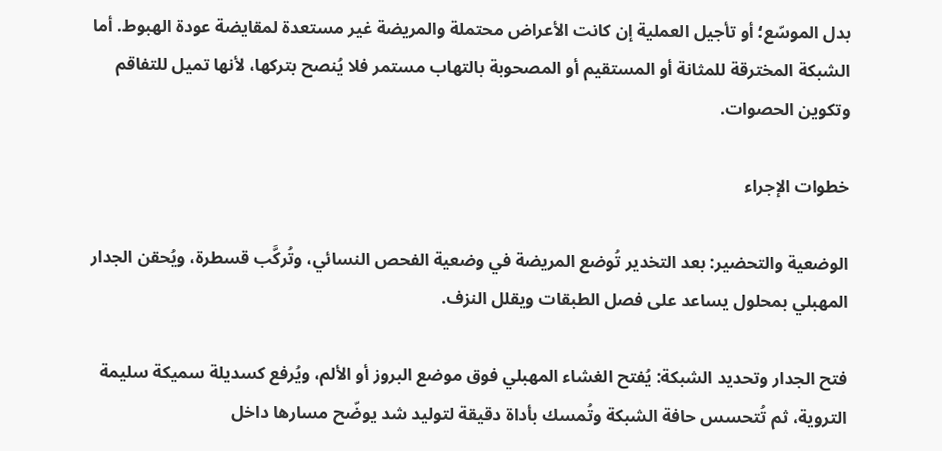بدل الموسّع؛ أو تأجيل العملية إن كانت الأعراض محتملة والمريضة غير مستعدة لمقايضة عودة الهبوط. أما الشبكة المخترقة للمثانة أو المستقيم أو المصحوبة بالتهاب مستمر فلا يُنصح بتركها، لأنها تميل للتفاقم وتكوين الحصوات.

خطوات الإجراء

الوضعية والتحضير: بعد التخدير تُوضع المريضة في وضعية الفحص النسائي، وتُركَّب قسطرة، ويُحقن الجدار المهبلي بمحلول يساعد على فصل الطبقات ويقلل النزف.

فتح الجدار وتحديد الشبكة: يُفتح الغشاء المهبلي فوق موضع البروز أو الألم، ويُرفع كسديلة سميكة سليمة التروية، ثم تُتحسس حافة الشبكة وتُمسك بأداة دقيقة لتوليد شد يوضّح مسارها داخل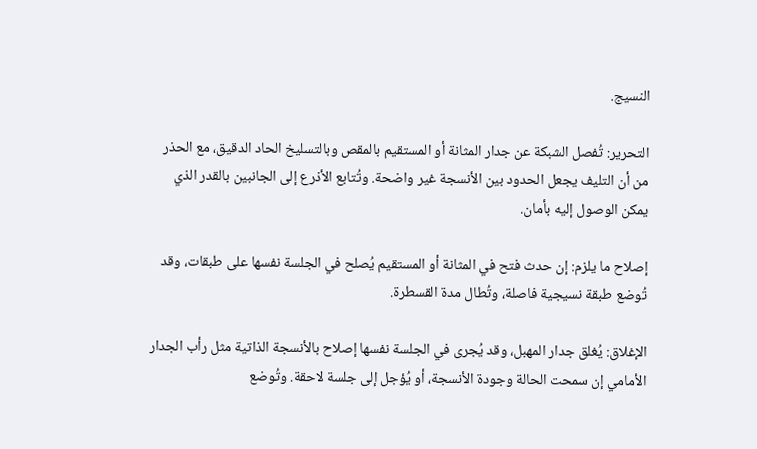النسيج.

التحرير: تُفصل الشبكة عن جدار المثانة أو المستقيم بالمقص وبالتسليخ الحاد الدقيق، مع الحذر من أن التليف يجعل الحدود بين الأنسجة غير واضحة. وتُتابع الأذرع إلى الجانبين بالقدر الذي يمكن الوصول إليه بأمان.

إصلاح ما يلزم: إن حدث فتح في المثانة أو المستقيم يُصلح في الجلسة نفسها على طبقات، وقد تُوضع طبقة نسيجية فاصلة، وتُطال مدة القسطرة.

الإغلاق: يُغلق جدار المهبل، وقد يُجرى في الجلسة نفسها إصلاح بالأنسجة الذاتية مثل رأب الجدار الأمامي إن سمحت الحالة وجودة الأنسجة، أو يُؤجل إلى جلسة لاحقة. وتُوضع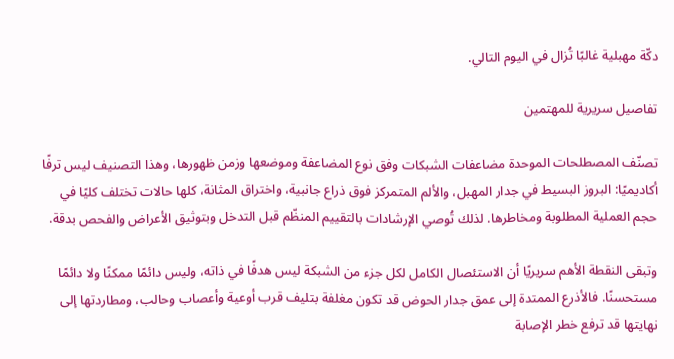دكّة مهبلية غالبًا تُزال في اليوم التالي.

تفاصيل سريرية للمهتمين

تصنّف المصطلحات الموحدة مضاعفات الشبكات وفق نوع المضاعفة وموضعها وزمن ظهورها، وهذا التصنيف ليس ترفًا أكاديميًا: البروز البسيط في جدار المهبل، والألم المتمركز فوق ذراع جانبية، واختراق المثانة، كلها حالات تختلف كليًا في حجم العملية المطلوبة ومخاطرها. لذلك تُوصي الإرشادات بالتقييم المنظّم قبل التدخل وبتوثيق الأعراض والفحص بدقة.

وتبقى النقطة الأهم سريريًا أن الاستئصال الكامل لكل جزء من الشبكة ليس هدفًا في ذاته، وليس دائمًا ممكنًا ولا دائمًا مستحسنًا. فالأذرع الممتدة إلى عمق جدار الحوض قد تكون مغلفة بتليف قرب أوعية وأعصاب وحالب، ومطاردتها إلى نهايتها قد ترفع خطر الإصابة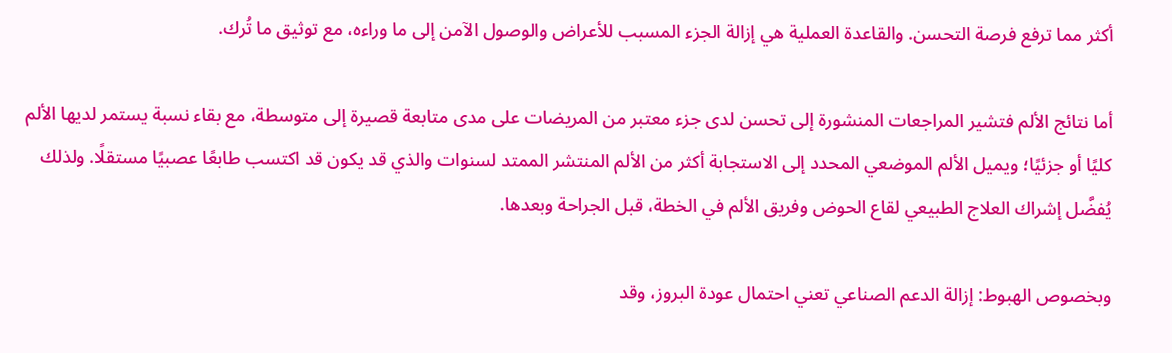أكثر مما ترفع فرصة التحسن. والقاعدة العملية هي إزالة الجزء المسبب للأعراض والوصول الآمن إلى ما وراءه، مع توثيق ما تُرك.

أما نتائج الألم فتشير المراجعات المنشورة إلى تحسن لدى جزء معتبر من المريضات على مدى متابعة قصيرة إلى متوسطة، مع بقاء نسبة يستمر لديها الألم كليًا أو جزئيًا؛ ويميل الألم الموضعي المحدد إلى الاستجابة أكثر من الألم المنتشر الممتد لسنوات والذي قد يكون قد اكتسب طابعًا عصبيًا مستقلًا. ولذلك يُفضَّل إشراك العلاج الطبيعي لقاع الحوض وفريق الألم في الخطة، قبل الجراحة وبعدها.

وبخصوص الهبوط: إزالة الدعم الصناعي تعني احتمال عودة البروز، وقد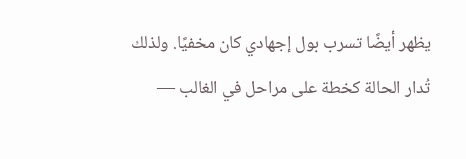يظهر أيضًا تسرب بول إجهادي كان مخفيًا. ولذلك تُدار الحالة كخطة على مراحل في الغالب —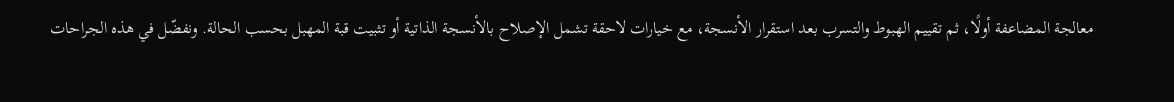معالجة المضاعفة أولًا، ثم تقييم الهبوط والتسرب بعد استقرار الأنسجة، مع خيارات لاحقة تشمل الإصلاح بالأنسجة الذاتية أو تثبيت قبة المهبل بحسب الحالة. ونفضّل في هذه الجراحات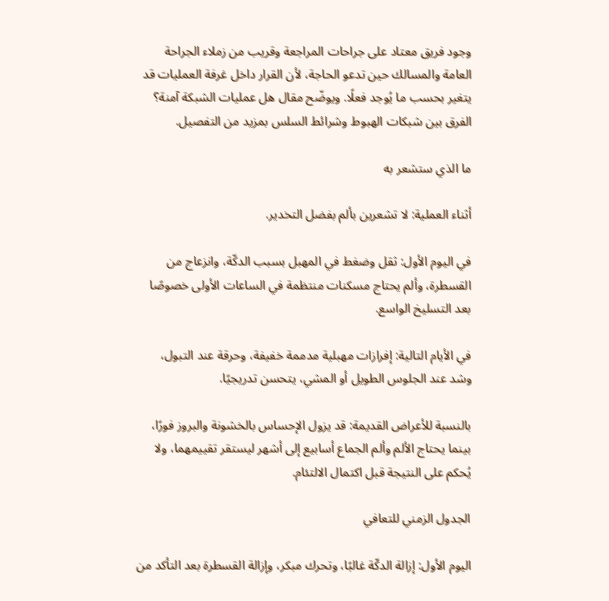وجود فريق معتاد على جراحات المراجعة وقريب من زملاء الجراحة العامة والمسالك حين تدعو الحاجة، لأن القرار داخل غرفة العمليات قد يتغير بحسب ما يُوجد فعلًا. ويوضّح مقال هل عمليات الشبكة آمنة؟ الفرق بين شبكات الهبوط وشرائط السلس بمزيد من التفصيل.

ما الذي ستشعر به

أثناء العملية: لا تشعرين بألم بفضل التخدير.

في اليوم الأول: ثقل وضغط في المهبل بسبب الدكّة، وانزعاج من القسطرة، وألم يحتاج مسكنات منتظمة في الساعات الأولى خصوصًا بعد التسليخ الواسع.

في الأيام التالية: إفرازات مهبلية مدممة خفيفة، وحرقة عند التبول، وشد عند الجلوس الطويل أو المشي، يتحسن تدريجيًا.

بالنسبة للأعراض القديمة: قد يزول الإحساس بالخشونة والبروز فورًا، بينما يحتاج الألم وألم الجماع أسابيع إلى أشهر ليستقر تقييمهما، ولا يُحكم على النتيجة قبل اكتمال الالتئام.

الجدول الزمني للتعافي

اليوم الأول: إزالة الدكّة غالبًا، وتحرك مبكر، وإزالة القسطرة بعد التأكد من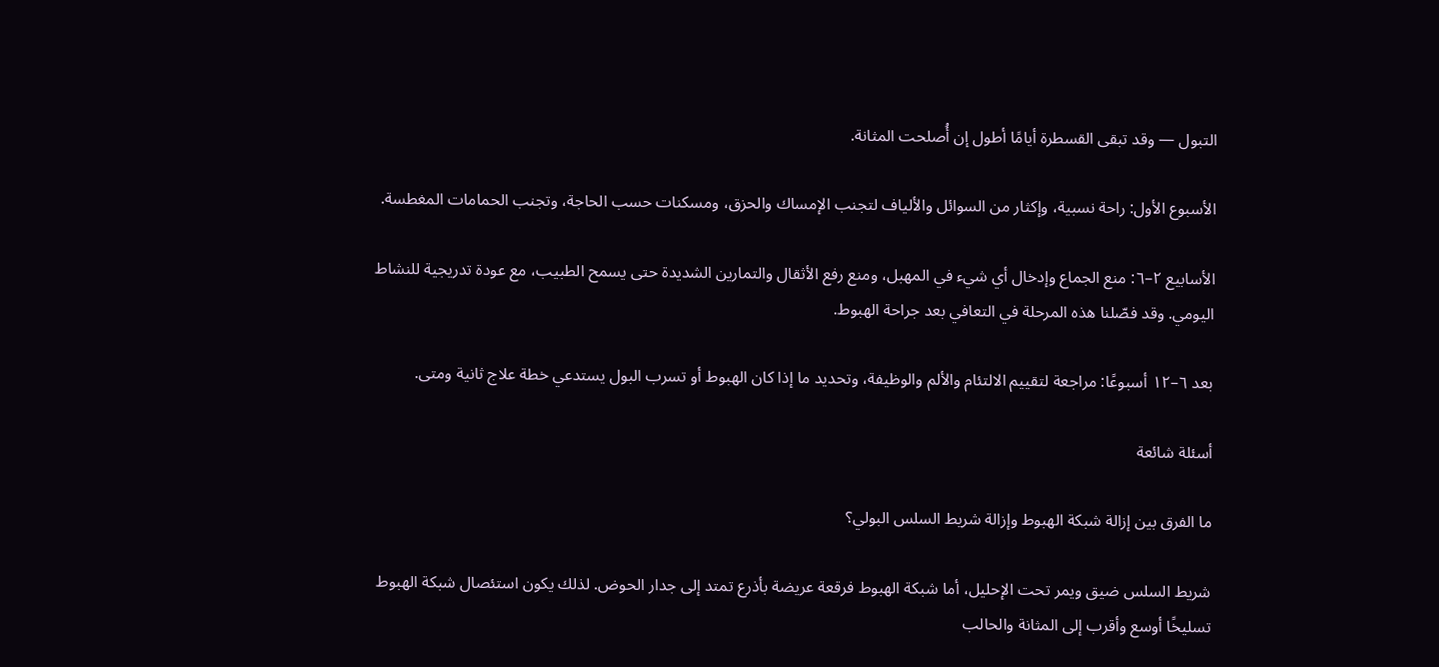التبول — وقد تبقى القسطرة أيامًا أطول إن أُصلحت المثانة.

الأسبوع الأول: راحة نسبية، وإكثار من السوائل والألياف لتجنب الإمساك والحزق، ومسكنات حسب الحاجة، وتجنب الحمامات المغطسة.

الأسابيع ٢–٦: منع الجماع وإدخال أي شيء في المهبل، ومنع رفع الأثقال والتمارين الشديدة حتى يسمح الطبيب، مع عودة تدريجية للنشاط اليومي. وقد فصّلنا هذه المرحلة في التعافي بعد جراحة الهبوط.

بعد ٦–١٢ أسبوعًا: مراجعة لتقييم الالتئام والألم والوظيفة، وتحديد ما إذا كان الهبوط أو تسرب البول يستدعي خطة علاج ثانية ومتى.

أسئلة شائعة

ما الفرق بين إزالة شبكة الهبوط وإزالة شريط السلس البولي؟

شريط السلس ضيق ويمر تحت الإحليل، أما شبكة الهبوط فرقعة عريضة بأذرع تمتد إلى جدار الحوض. لذلك يكون استئصال شبكة الهبوط تسليخًا أوسع وأقرب إلى المثانة والحالب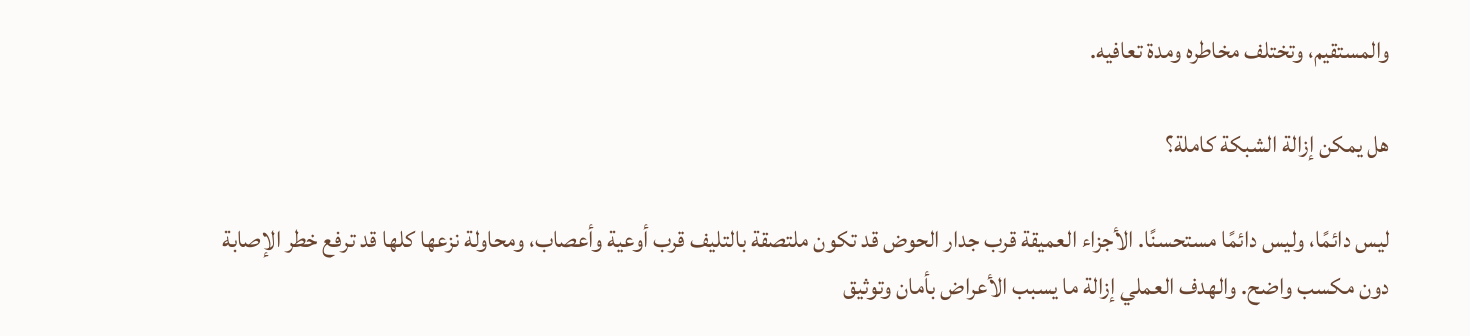والمستقيم، وتختلف مخاطره ومدة تعافيه.

هل يمكن إزالة الشبكة كاملة؟

ليس دائمًا، وليس دائمًا مستحسنًا. الأجزاء العميقة قرب جدار الحوض قد تكون ملتصقة بالتليف قرب أوعية وأعصاب، ومحاولة نزعها كلها قد ترفع خطر الإصابة دون مكسب واضح. والهدف العملي إزالة ما يسبب الأعراض بأمان وتوثيق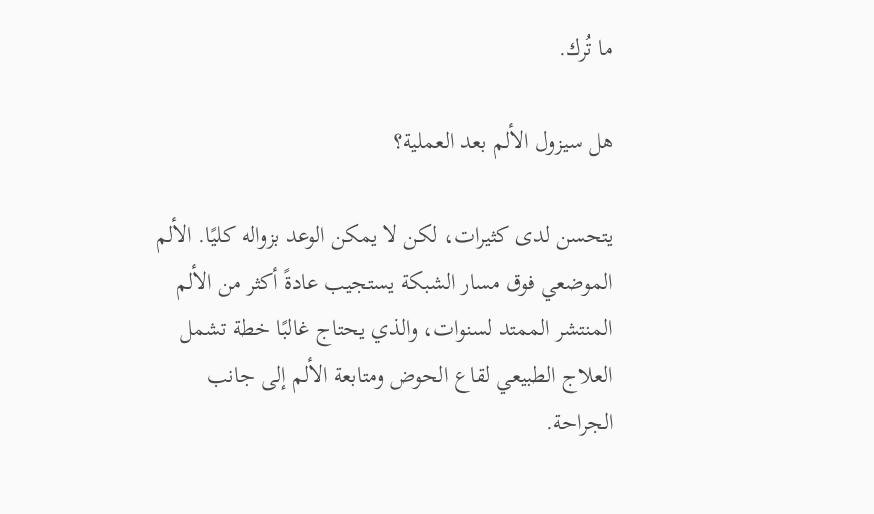ما تُرك.

هل سيزول الألم بعد العملية؟

يتحسن لدى كثيرات، لكن لا يمكن الوعد بزواله كليًا. الألم الموضعي فوق مسار الشبكة يستجيب عادةً أكثر من الألم المنتشر الممتد لسنوات، والذي يحتاج غالبًا خطة تشمل العلاج الطبيعي لقاع الحوض ومتابعة الألم إلى جانب الجراحة.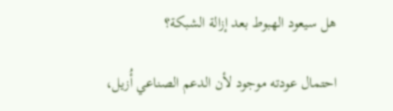هل سيعود الهبوط بعد إزالة الشبكة؟

احتمال عودته موجود لأن الدعم الصناعي أُزيل،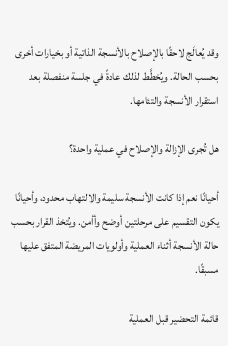وقد يُعالَج لاحقًا بالإصلاح بالأنسجة الذاتية أو بخيارات أخرى بحسب الحالة. ويُخطَّط لذلك عادةً في جلسة منفصلة بعد استقرار الأنسجة والتئامها.

هل تُجرى الإزالة والإصلاح في عملية واحدة؟

أحيانًا نعم إذا كانت الأنسجة سليمة والالتهاب محدود، وأحيانًا يكون التقسيم على مرحلتين أوضح وأأمن. ويُتخذ القرار بحسب حالة الأنسجة أثناء العملية وأولويات المريضة المتفق عليها مسبقًا.

قائمة التحضير قبل العملية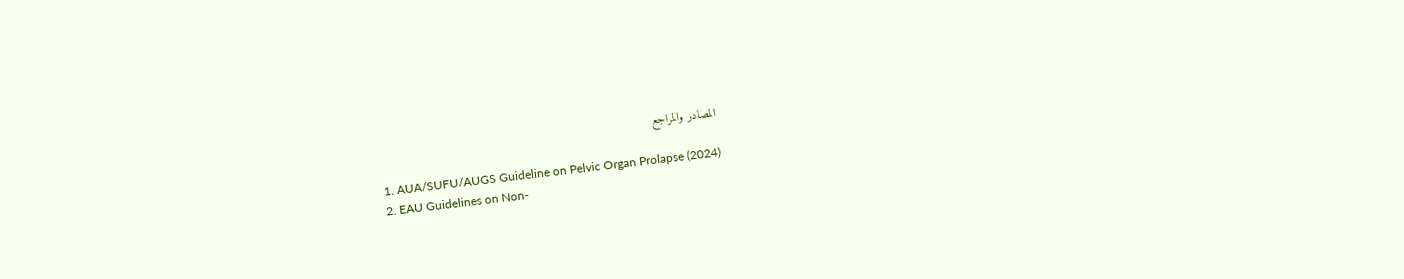المصادر والمراجع

  1. AUA/SUFU/AUGS Guideline on Pelvic Organ Prolapse (2024)
  2. EAU Guidelines on Non-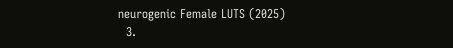neurogenic Female LUTS (2025)
  3.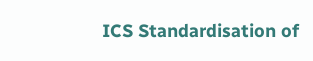ICS Standardisation of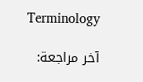Terminology

آخر مراجعة: